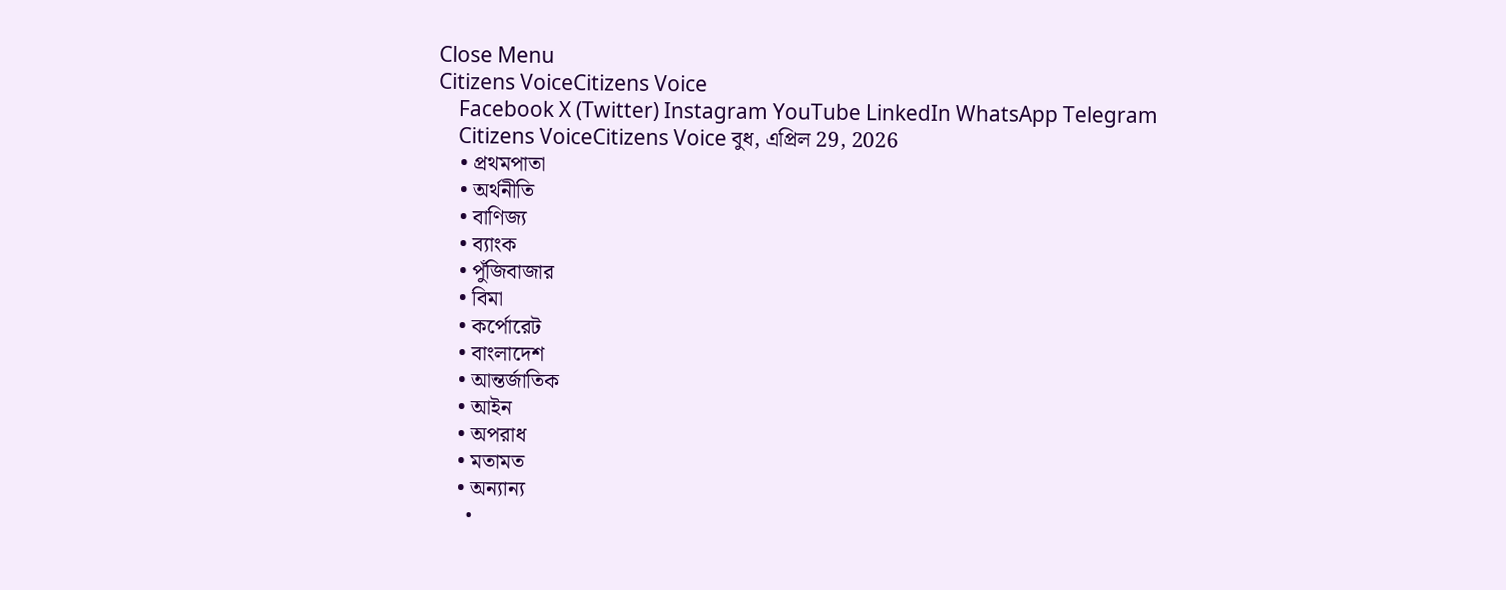Close Menu
Citizens VoiceCitizens Voice
    Facebook X (Twitter) Instagram YouTube LinkedIn WhatsApp Telegram
    Citizens VoiceCitizens Voice বুধ, এপ্রিল 29, 2026
    • প্রথমপাতা
    • অর্থনীতি
    • বাণিজ্য
    • ব্যাংক
    • পুঁজিবাজার
    • বিমা
    • কর্পোরেট
    • বাংলাদেশ
    • আন্তর্জাতিক
    • আইন
    • অপরাধ
    • মতামত
    • অন্যান্য
      •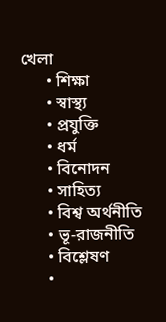খেলা
      • শিক্ষা
      • স্বাস্থ্য
      • প্রযুক্তি
      • ধর্ম
      • বিনোদন
      • সাহিত্য
      • বিশ্ব অর্থনীতি
      • ভূ-রাজনীতি
      • বিশ্লেষণ
      •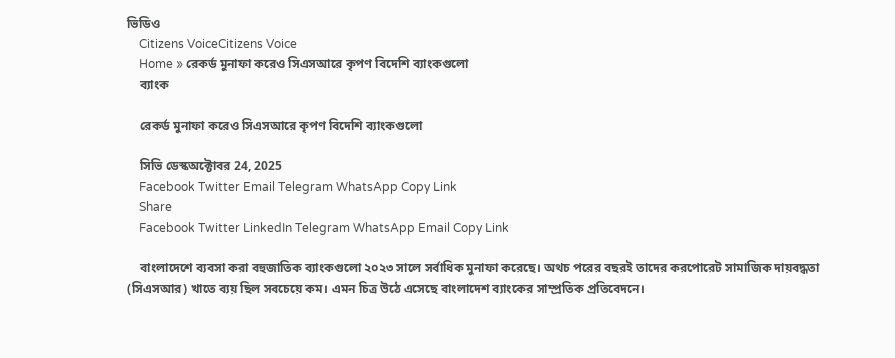ভিডিও
    Citizens VoiceCitizens Voice
    Home » রেকর্ড মুনাফা করেও সিএসআরে কৃপণ বিদেশি ব্যাংকগুলো
    ব্যাংক

    রেকর্ড মুনাফা করেও সিএসআরে কৃপণ বিদেশি ব্যাংকগুলো

    সিভি ডেস্কঅক্টোবর 24, 2025
    Facebook Twitter Email Telegram WhatsApp Copy Link
    Share
    Facebook Twitter LinkedIn Telegram WhatsApp Email Copy Link

    বাংলাদেশে ব্যবসা করা বহুজাতিক ব্যাংকগুলো ২০২৩ সালে সর্বাধিক মুনাফা করেছে। অথচ পরের বছরই তাদের করপোরেট সামাজিক দায়বদ্ধতা (সিএসআর) খাতে ব্যয় ছিল সবচেয়ে কম। এমন চিত্র উঠে এসেছে বাংলাদেশ ব্যাংকের সাম্প্রতিক প্রতিবেদনে।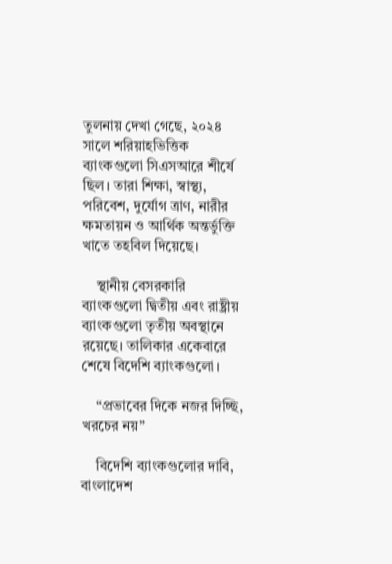তুলনায় দেখা গেছে, ২০২৪ সালে শরিয়াহভিত্তিক ব্যাংকগুলো সিএসআরে শীর্ষে ছিল। তারা শিক্ষা, স্বাস্থ্য, পরিবেশ, দুর্যোগ ত্রাণ, নারীর ক্ষমতায়ন ও আর্থিক অন্তর্ভুক্তি খাতে তহবিল দিয়েছে।

    স্থানীয় বেসরকারি ব্যাংকগুলো দ্বিতীয় এবং রাষ্ট্রীয় ব্যাংকগুলো তৃতীয় অবস্থানে রয়েছে। তালিকার একেবারে শেষে বিদেশি ব্যাংকগুলো।

    “প্রভাবের দিকে নজর দিচ্ছি, খরচের নয়”

    বিদেশি ব্যাংকগুলোর দাবি, বাংলাদেশ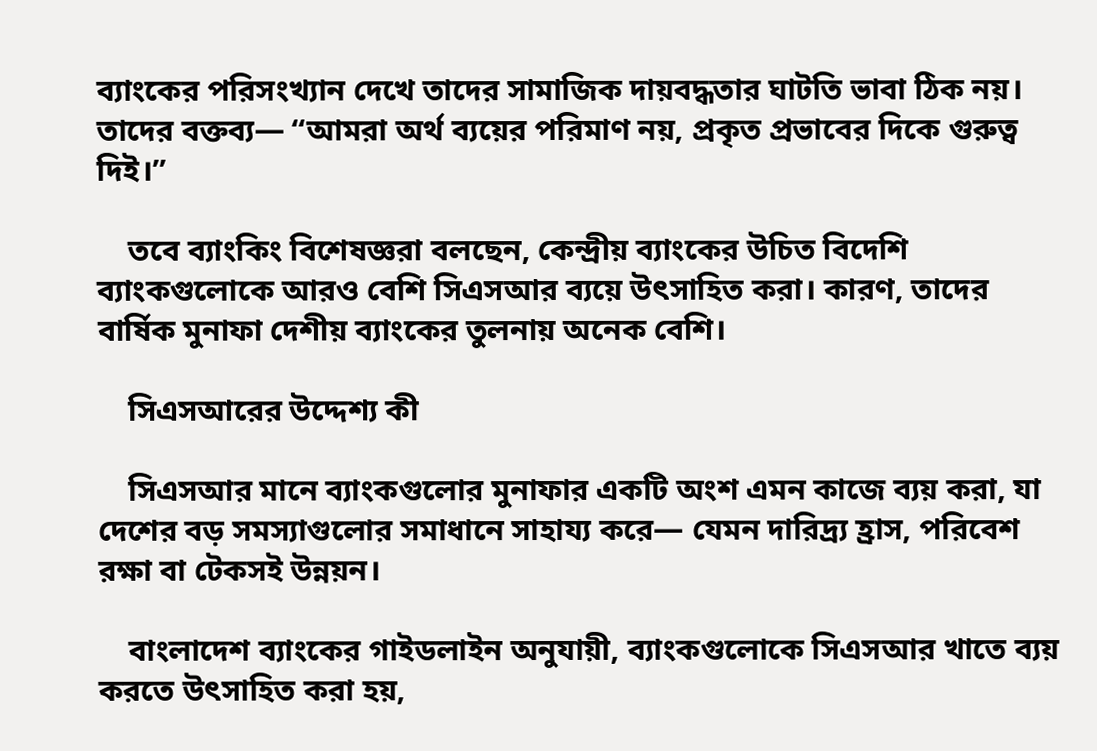ব্যাংকের পরিসংখ্যান দেখে তাদের সামাজিক দায়বদ্ধতার ঘাটতি ভাবা ঠিক নয়। তাদের বক্তব্য— “আমরা অর্থ ব্যয়ের পরিমাণ নয়, প্রকৃত প্রভাবের দিকে গুরুত্ব দিই।”

    তবে ব্যাংকিং বিশেষজ্ঞরা বলছেন, কেন্দ্রীয় ব্যাংকের উচিত বিদেশি ব্যাংকগুলোকে আরও বেশি সিএসআর ব্যয়ে উৎসাহিত করা। কারণ, তাদের বার্ষিক মুনাফা দেশীয় ব্যাংকের তুলনায় অনেক বেশি।

    সিএসআরের উদ্দেশ্য কী

    সিএসআর মানে ব্যাংকগুলোর মুনাফার একটি অংশ এমন কাজে ব্যয় করা, যা দেশের বড় সমস্যাগুলোর সমাধানে সাহায্য করে— যেমন দারিদ্র্য হ্রাস, পরিবেশ রক্ষা বা টেকসই উন্নয়ন।

    বাংলাদেশ ব্যাংকের গাইডলাইন অনুযায়ী, ব্যাংকগুলোকে সিএসআর খাতে ব্যয় করতে উৎসাহিত করা হয়,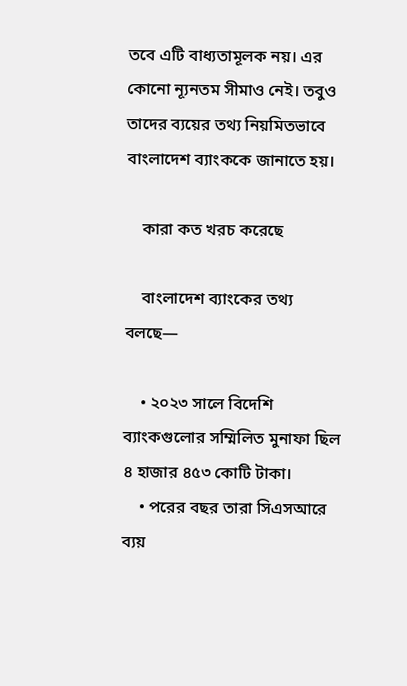তবে এটি বাধ্যতামূলক নয়। এর কোনো ন্যূনতম সীমাও নেই। তবুও তাদের ব্যয়ের তথ্য নিয়মিতভাবে বাংলাদেশ ব্যাংককে জানাতে হয়।

    কারা কত খরচ করেছে

    বাংলাদেশ ব্যাংকের তথ্য বলছে—

    • ২০২৩ সালে বিদেশি ব্যাংকগুলোর সম্মিলিত মুনাফা ছিল ৪ হাজার ৪৫৩ কোটি টাকা।
    • পরের বছর তারা সিএসআরে ব্যয়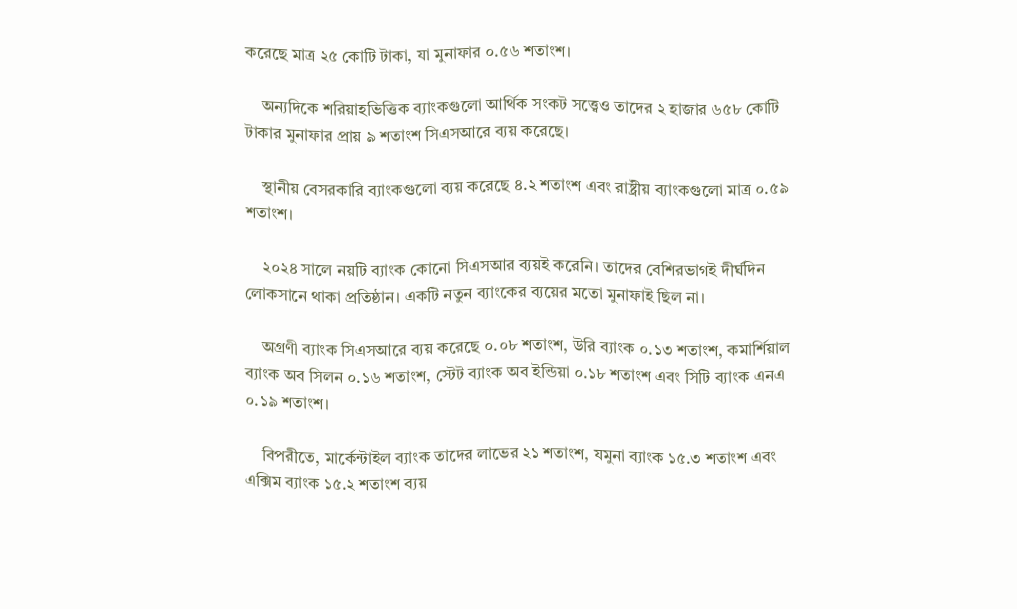করেছে মাত্র ২৫ কোটি টাকা, যা মুনাফার ০.৫৬ শতাংশ।

    অন্যদিকে শরিয়াহভিত্তিক ব্যাংকগুলো আর্থিক সংকট সত্ত্বেও তাদের ২ হাজার ৬৫৮ কোটি টাকার মুনাফার প্রায় ৯ শতাংশ সিএসআরে ব্যয় করেছে।

    স্থানীয় বেসরকারি ব্যাংকগুলো ব্যয় করেছে ৪.২ শতাংশ এবং রাষ্ট্রীয় ব্যাংকগুলো মাত্র ০.৫৯ শতাংশ।

    ২০২৪ সালে নয়টি ব্যাংক কোনো সিএসআর ব্যয়ই করেনি। তাদের বেশিরভাগই দীর্ঘদিন লোকসানে থাকা প্রতিষ্ঠান। একটি নতুন ব্যাংকের ব্যয়ের মতো মুনাফাই ছিল না।

    অগ্রণী ব্যাংক সিএসআরে ব্যয় করেছে ০.০৮ শতাংশ, উরি ব্যাংক ০.১৩ শতাংশ, কমার্শিয়াল ব্যাংক অব সিলন ০.১৬ শতাংশ, স্টেট ব্যাংক অব ইন্ডিয়া ০.১৮ শতাংশ এবং সিটি ব্যাংক এনএ ০.১৯ শতাংশ।

    বিপরীতে, মার্কেন্টাইল ব্যাংক তাদের লাভের ২১ শতাংশ, যমুনা ব্যাংক ১৫.৩ শতাংশ এবং এক্সিম ব্যাংক ১৫.২ শতাংশ ব্যয়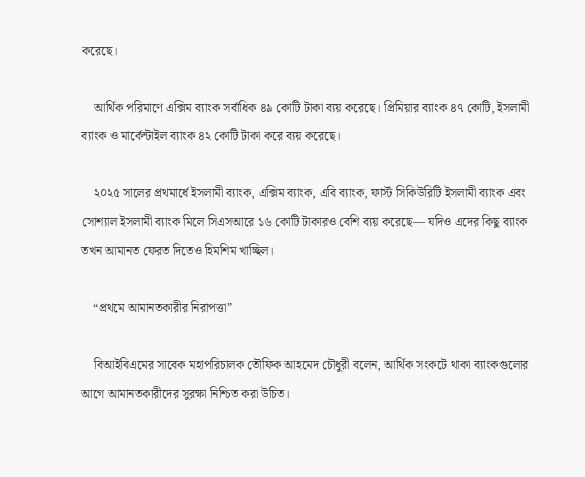করেছে।

    আর্থিক পরিমাণে এক্সিম ব্যাংক সর্বাধিক ৪৯ কোটি টাকা ব্যয় করেছে। প্রিমিয়ার ব্যাংক ৪৭ কোটি, ইসলামী ব্যাংক ও মার্কেন্টাইল ব্যাংক ৪২ কোটি টাকা করে ব্যয় করেছে।

    ২০২৫ সালের প্রথমার্ধে ইসলামী ব্যাংক, এক্সিম ব্যাংক, এবি ব্যাংক, ফার্স্ট সিকিউরিটি ইসলামী ব্যাংক এবং সোশ্যাল ইসলামী ব্যাংক মিলে সিএসআরে ১৬ কোটি টাকারও বেশি ব্যয় করেছে— যদিও এদের কিছু ব্যাংক তখন আমানত ফেরত দিতেও হিমশিম খাচ্ছিল।

    “প্রথমে আমানতকারীর নিরাপত্তা”

    বিআইবিএমের সাবেক মহাপরিচালক তৌফিক আহমেদ চৌধুরী বলেন, আর্থিক সংকটে থাকা ব্যাংকগুলোর আগে আমানতকারীদের সুরক্ষা নিশ্চিত করা উচিত।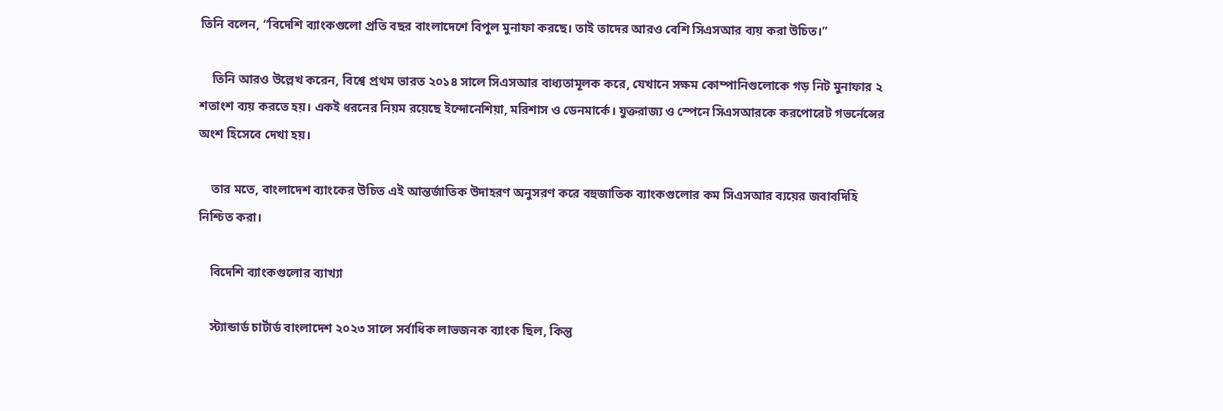তিনি বলেন, “বিদেশি ব্যাংকগুলো প্রতি বছর বাংলাদেশে বিপুল মুনাফা করছে। তাই তাদের আরও বেশি সিএসআর ব্যয় করা উচিত।”

    তিনি আরও উল্লেখ করেন, বিশ্বে প্রথম ভারত ২০১৪ সালে সিএসআর বাধ্যতামূলক করে, যেখানে সক্ষম কোম্পানিগুলোকে গড় নিট মুনাফার ২ শতাংশ ব্যয় করতে হয়। একই ধরনের নিয়ম রয়েছে ইন্দোনেশিয়া, মরিশাস ও ডেনমার্কে। যুক্তরাজ্য ও স্পেনে সিএসআরকে করপোরেট গভর্নেন্সের অংশ হিসেবে দেখা হয়।

    তার মতে, বাংলাদেশ ব্যাংকের উচিত এই আন্তর্জাতিক উদাহরণ অনুসরণ করে বহুজাতিক ব্যাংকগুলোর কম সিএসআর ব্যয়ের জবাবদিহি নিশ্চিত করা।

    বিদেশি ব্যাংকগুলোর ব্যাখ্যা

    স্ট্যান্ডার্ড চার্টার্ড বাংলাদেশ ২০২৩ সালে সর্বাধিক লাভজনক ব্যাংক ছিল, কিন্তু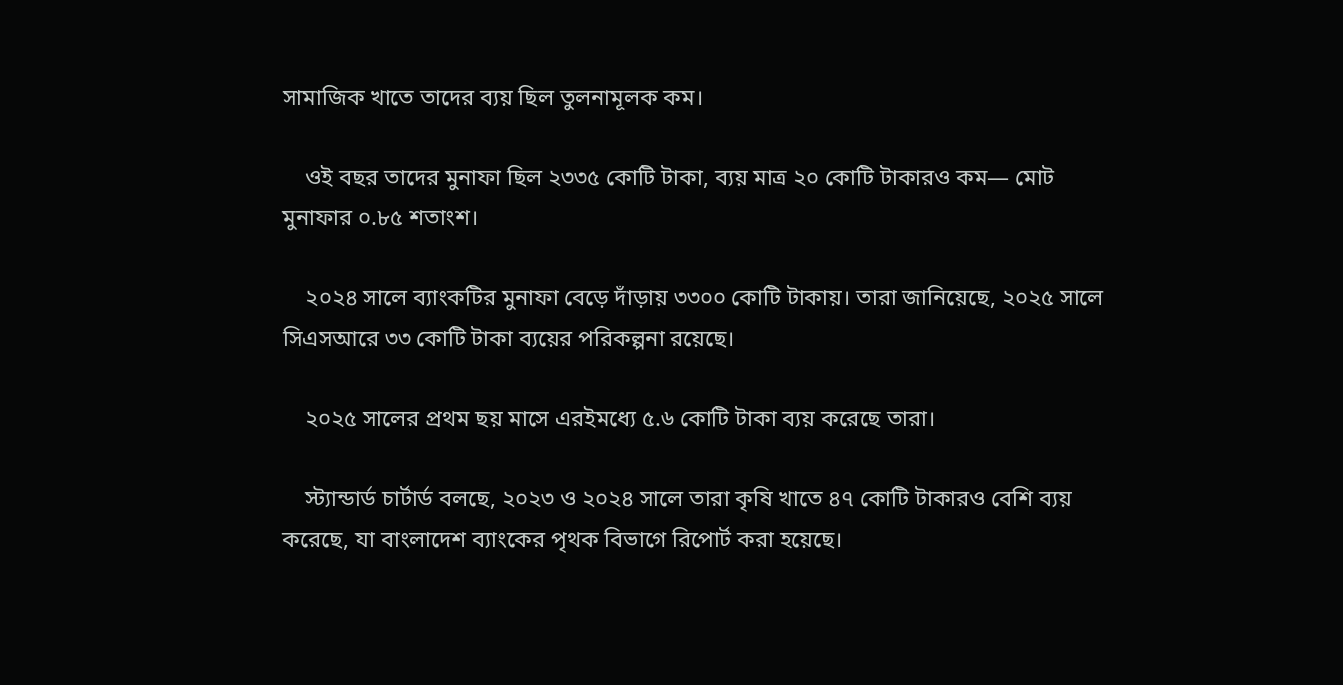সামাজিক খাতে তাদের ব্যয় ছিল তুলনামূলক কম।

    ওই বছর তাদের মুনাফা ছিল ২৩৩৫ কোটি টাকা, ব্যয় মাত্র ২০ কোটি টাকারও কম— মোট মুনাফার ০.৮৫ শতাংশ।

    ২০২৪ সালে ব্যাংকটির মুনাফা বেড়ে দাঁড়ায় ৩৩০০ কোটি টাকায়। তারা জানিয়েছে, ২০২৫ সালে সিএসআরে ৩৩ কোটি টাকা ব্যয়ের পরিকল্পনা রয়েছে।

    ২০২৫ সালের প্রথম ছয় মাসে এরইমধ্যে ৫.৬ কোটি টাকা ব্যয় করেছে তারা।

    স্ট্যান্ডার্ড চার্টার্ড বলছে, ২০২৩ ও ২০২৪ সালে তারা কৃষি খাতে ৪৭ কোটি টাকারও বেশি ব্যয় করেছে, যা বাংলাদেশ ব্যাংকের পৃথক বিভাগে রিপোর্ট করা হয়েছে।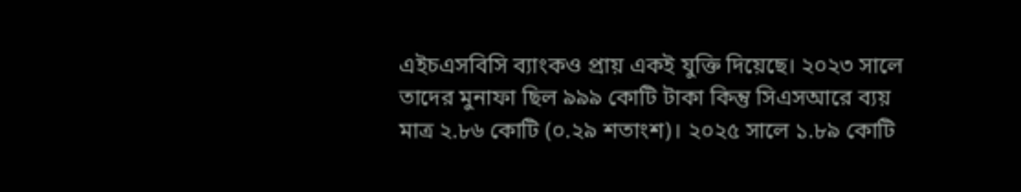এইচএসবিসি ব্যাংকও প্রায় একই যুক্তি দিয়েছে। ২০২৩ সালে তাদের মুনাফা ছিল ৯৯৯ কোটি টাকা কিন্তু সিএসআরে ব্যয় মাত্র ২.৮৬ কোটি (০.২৯ শতাংশ)। ২০২৫ সালে ১.৮৯ কোটি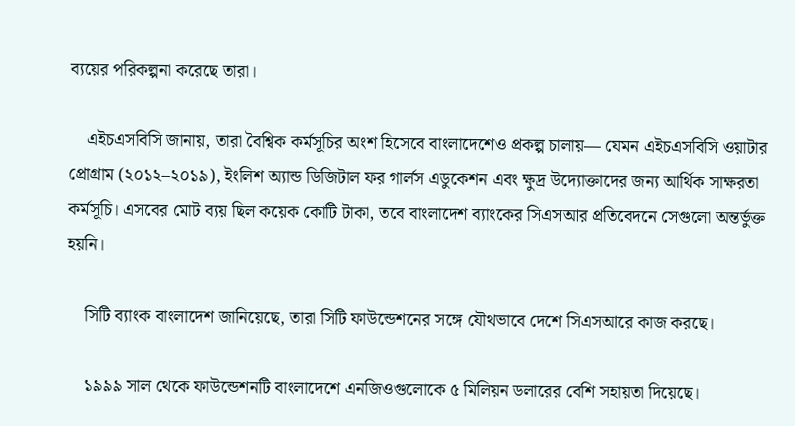ব্যয়ের পরিকল্পনা করেছে তারা।

    এইচএসবিসি জানায়, তারা বৈশ্বিক কর্মসূচির অংশ হিসেবে বাংলাদেশেও প্রকল্প চালায়— যেমন এইচএসবিসি ওয়াটার প্রোগ্রাম (২০১২–২০১৯), ইংলিশ অ্যান্ড ডিজিটাল ফর গার্লস এডুকেশন এবং ক্ষুদ্র উদ্যোক্তাদের জন্য আর্থিক সাক্ষরতা কর্মসূচি। এসবের মোট ব্যয় ছিল কয়েক কোটি টাকা, তবে বাংলাদেশ ব্যাংকের সিএসআর প্রতিবেদনে সেগুলো অন্তর্ভুক্ত হয়নি।

    সিটি ব্যাংক বাংলাদেশ জানিয়েছে, তারা সিটি ফাউন্ডেশনের সঙ্গে যৌথভাবে দেশে সিএসআরে কাজ করছে।

    ১৯৯৯ সাল থেকে ফাউন্ডেশনটি বাংলাদেশে এনজিওগুলোকে ৫ মিলিয়ন ডলারের বেশি সহায়তা দিয়েছে।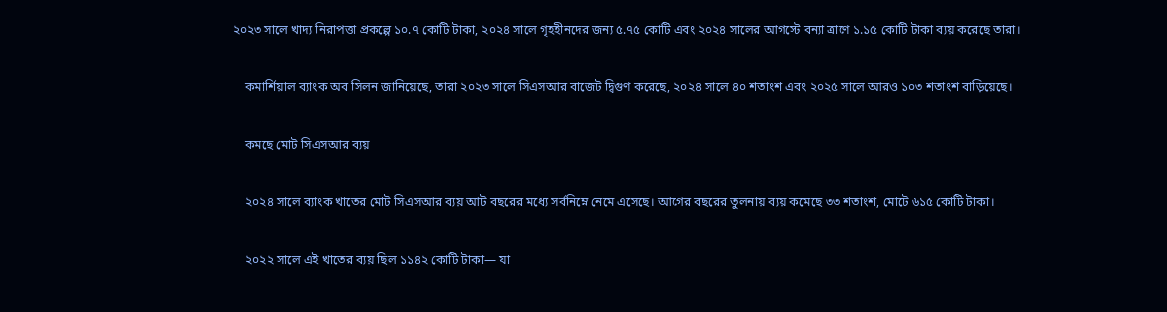২০২৩ সালে খাদ্য নিরাপত্তা প্রকল্পে ১০.৭ কোটি টাকা, ২০২৪ সালে গৃহহীনদের জন্য ৫.৭৫ কোটি এবং ২০২৪ সালের আগস্টে বন্যা ত্রাণে ১.১৫ কোটি টাকা ব্যয় করেছে তারা।

    কমার্শিয়াল ব্যাংক অব সিলন জানিয়েছে, তারা ২০২৩ সালে সিএসআর বাজেট দ্বিগুণ করেছে, ২০২৪ সালে ৪০ শতাংশ এবং ২০২৫ সালে আরও ১০৩ শতাংশ বাড়িয়েছে।

    কমছে মোট সিএসআর ব্যয়

    ২০২৪ সালে ব্যাংক খাতের মোট সিএসআর ব্যয় আট বছরের মধ্যে সর্বনিম্নে নেমে এসেছে। আগের বছরের তুলনায় ব্যয় কমেছে ৩৩ শতাংশ, মোটে ৬১৫ কোটি টাকা।

    ২০২২ সালে এই খাতের ব্যয় ছিল ১১৪২ কোটি টাকা— যা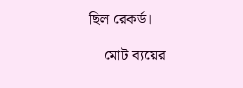ছিল রেকর্ড।

    মোট ব্যয়ের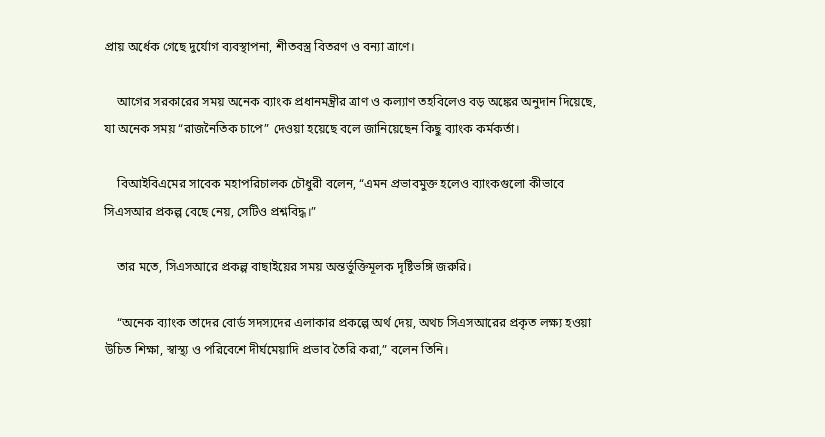প্রায় অর্ধেক গেছে দুর্যোগ ব্যবস্থাপনা, শীতবস্ত্র বিতরণ ও বন্যা ত্রাণে।

    আগের সরকারের সময় অনেক ব্যাংক প্রধানমন্ত্রীর ত্রাণ ও কল্যাণ তহবিলেও বড় অঙ্কের অনুদান দিয়েছে, যা অনেক সময় “রাজনৈতিক চাপে” দেওয়া হয়েছে বলে জানিয়েছেন কিছু ব্যাংক কর্মকর্তা।

    বিআইবিএমের সাবেক মহাপরিচালক চৌধুরী বলেন, “এমন প্রভাবমুক্ত হলেও ব্যাংকগুলো কীভাবে সিএসআর প্রকল্প বেছে নেয়, সেটিও প্রশ্নবিদ্ধ।”

    তার মতে, সিএসআরে প্রকল্প বাছাইয়ের সময় অন্তর্ভুক্তিমূলক দৃষ্টিভঙ্গি জরুরি।

    “অনেক ব্যাংক তাদের বোর্ড সদস্যদের এলাকার প্রকল্পে অর্থ দেয়, অথচ সিএসআরের প্রকৃত লক্ষ্য হওয়া উচিত শিক্ষা, স্বাস্থ্য ও পরিবেশে দীর্ঘমেয়াদি প্রভাব তৈরি করা,” বলেন তিনি।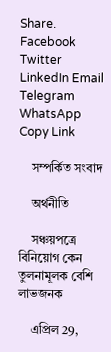Share. Facebook Twitter LinkedIn Email Telegram WhatsApp Copy Link

    সম্পর্কিত সংবাদ

    অর্থনীতি

    সঞ্চয়পত্রে বিনিয়োগ কেন তুলনামূলক বেশি লাভজনক

    এপ্রিল 29,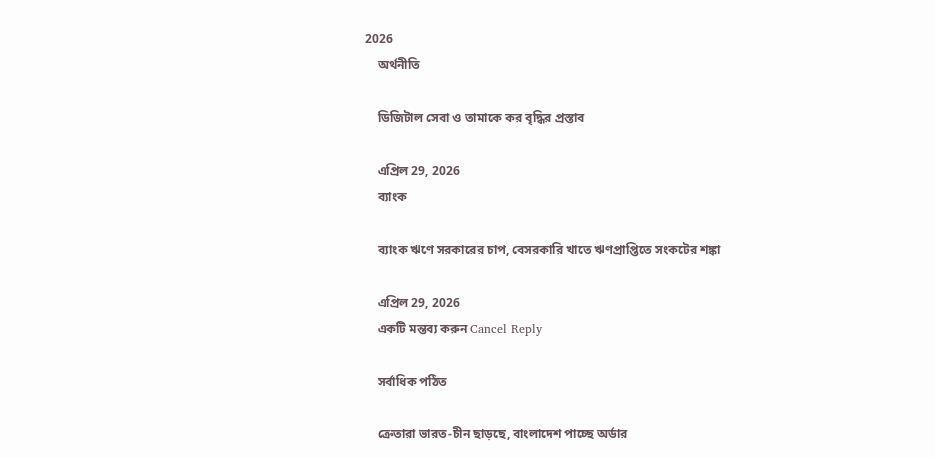2026
    অর্থনীতি

    ডিজিটাল সেবা ও তামাকে কর বৃদ্ধির প্রস্তাব

    এপ্রিল 29, 2026
    ব্যাংক

    ব্যাংক ঋণে সরকারের চাপ, বেসরকারি খাতে ঋণপ্রাপ্তিতে সংকটের শঙ্কা

    এপ্রিল 29, 2026
    একটি মন্তব্য করুন Cancel Reply

    সর্বাধিক পঠিত

    ক্রেতারা ভারত-চীন ছাড়ছে, বাংলাদেশ পাচ্ছে অর্ডার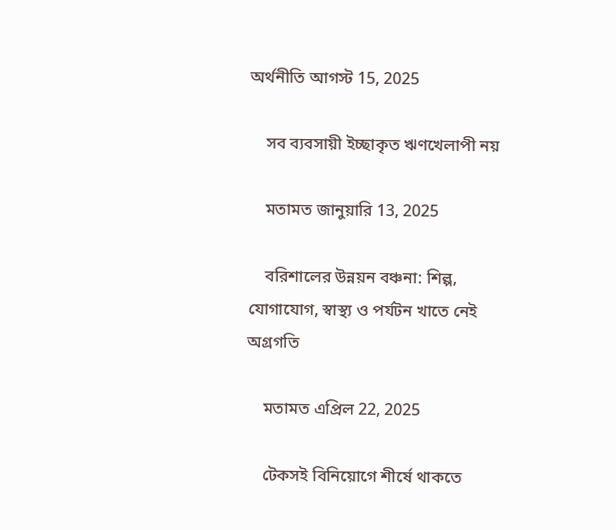অর্থনীতি আগস্ট 15, 2025

    সব ব্যবসায়ী ইচ্ছাকৃত ঋণখেলাপী নয়

    মতামত জানুয়ারি 13, 2025

    বরিশালের উন্নয়ন বঞ্চনা: শিল্প, যোগাযোগ, স্বাস্থ্য ও পর্যটন খাতে নেই অগ্রগতি

    মতামত এপ্রিল 22, 2025

    টেকসই বিনিয়োগে শীর্ষে থাকতে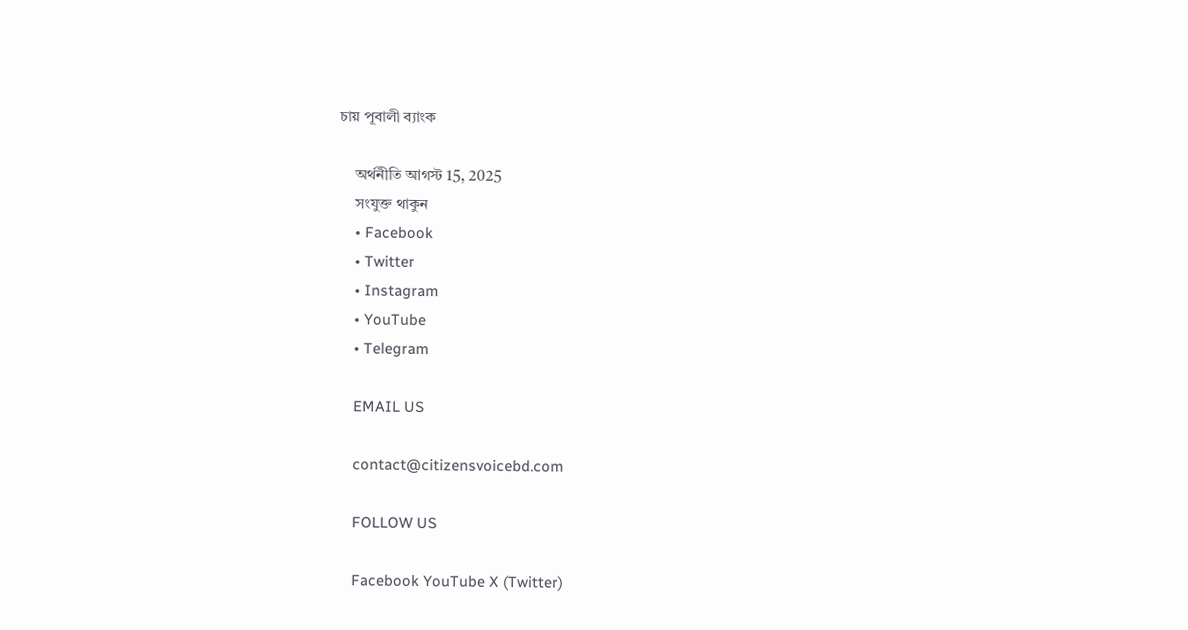চায় পূবালী ব্যাংক

    অর্থনীতি আগস্ট 15, 2025
    সংযুক্ত থাকুন
    • Facebook
    • Twitter
    • Instagram
    • YouTube
    • Telegram

    EMAIL US

    contact@citizensvoicebd.com

    FOLLOW US

    Facebook YouTube X (Twitter)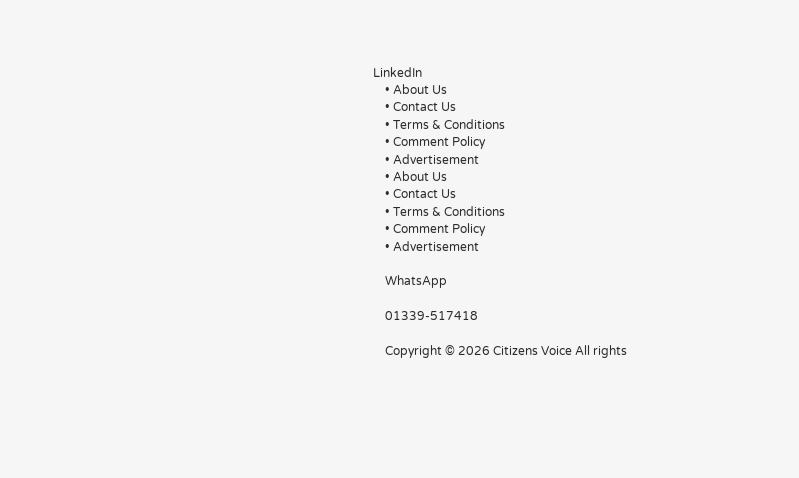LinkedIn
    • About Us
    • Contact Us
    • Terms & Conditions
    • Comment Policy
    • Advertisement
    • About Us
    • Contact Us
    • Terms & Conditions
    • Comment Policy
    • Advertisement

    WhatsApp

    01339-517418

    Copyright © 2026 Citizens Voice All rights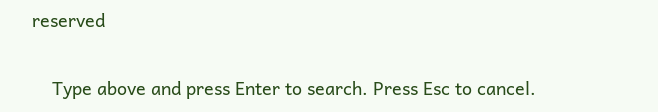reserved

    Type above and press Enter to search. Press Esc to cancel.